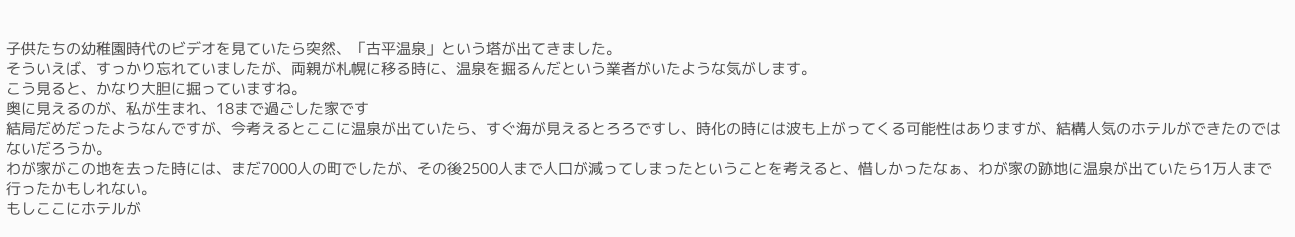子供たちの幼稚園時代のビデオを見ていたら突然、「古平温泉」という塔が出てきました。
そういえば、すっかり忘れていましたが、両親が札幌に移る時に、温泉を掘るんだという業者がいたような気がします。
こう見ると、かなり大胆に掘っていますね。
奥に見えるのが、私が生まれ、18まで過ごした家です
結局だめだったようなんですが、今考えるとここに温泉が出ていたら、すぐ海が見えるとろろですし、時化の時には波も上がってくる可能性はありますが、結構人気のホテルができたのではないだろうか。
わが家がこの地を去った時には、まだ7000人の町でしたが、その後2500人まで人口が減ってしまったということを考えると、惜しかったなぁ、わが家の跡地に温泉が出ていたら1万人まで行ったかもしれない。
もしここにホテルが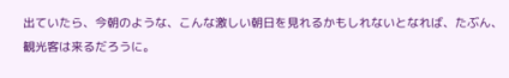出ていたら、今朝のような、こんな激しい朝日を見れるかもしれないとなれば、たぶん、観光客は来るだろうに。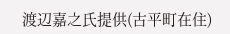渡辺嘉之氏提供(古平町在住)